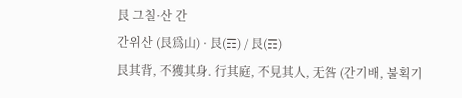艮 그칠·산 간
간위산 (艮爲山) · 艮(☶) / 艮(☶)
艮其背, 不獲其身. 行其庭, 不見其人, 无咎 (간기배, 불획기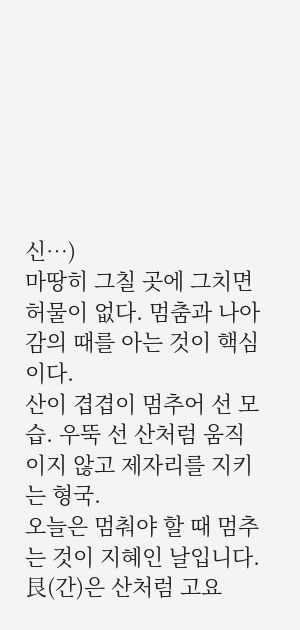신…)
마땅히 그칠 곳에 그치면 허물이 없다. 멈춤과 나아감의 때를 아는 것이 핵심이다.
산이 겹겹이 멈추어 선 모습. 우뚝 선 산처럼 움직이지 않고 제자리를 지키는 형국.
오늘은 멈춰야 할 때 멈추는 것이 지혜인 날입니다. 艮(간)은 산처럼 고요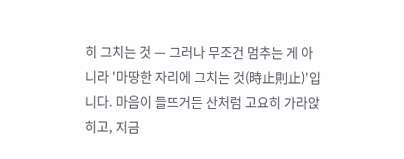히 그치는 것 — 그러나 무조건 멈추는 게 아니라 '마땅한 자리에 그치는 것(時止則止)'입니다. 마음이 들뜨거든 산처럼 고요히 가라앉히고, 지금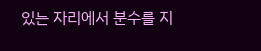있는 자리에서 분수를 지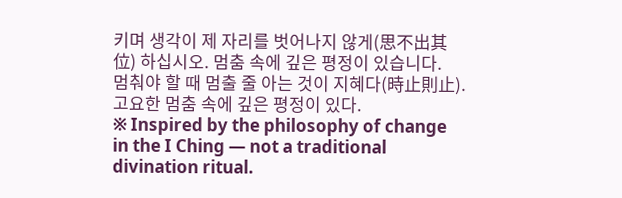키며 생각이 제 자리를 벗어나지 않게(思不出其位) 하십시오. 멈춤 속에 깊은 평정이 있습니다.
멈춰야 할 때 멈출 줄 아는 것이 지혜다(時止則止). 고요한 멈춤 속에 깊은 평정이 있다.
※ Inspired by the philosophy of change in the I Ching — not a traditional divination ritual.